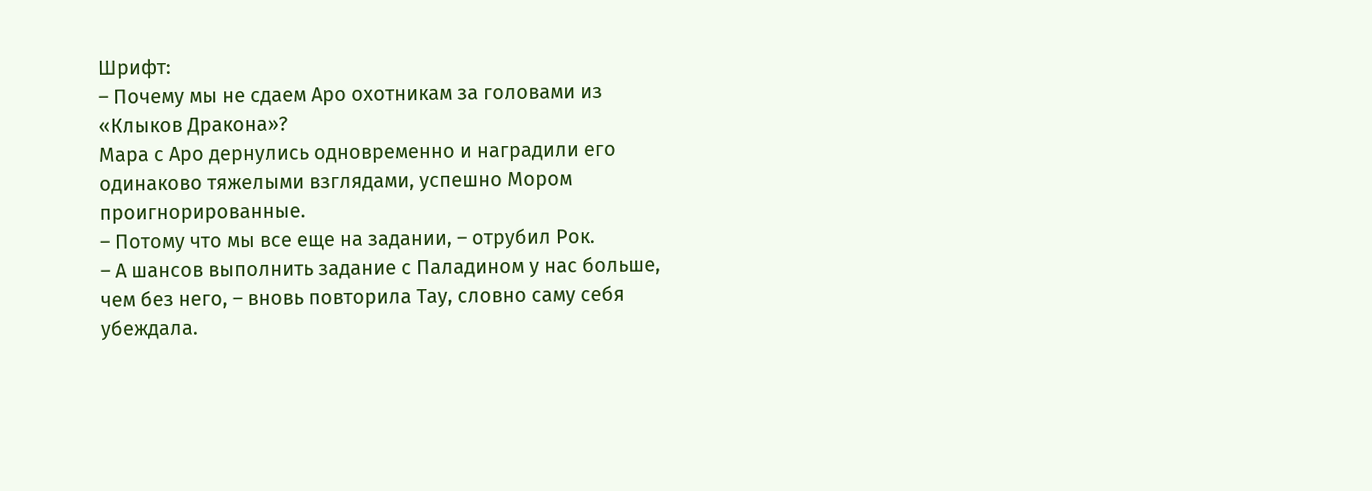Шрифт:
– Почему мы не сдаем Аро охотникам за головами из «Клыков Дракона»?
Мара с Аро дернулись одновременно и наградили его одинаково тяжелыми взглядами, успешно Мором проигнорированные.
– Потому что мы все еще на задании, – отрубил Рок.
– А шансов выполнить задание с Паладином у нас больше, чем без него, – вновь повторила Тау, словно саму себя убеждала.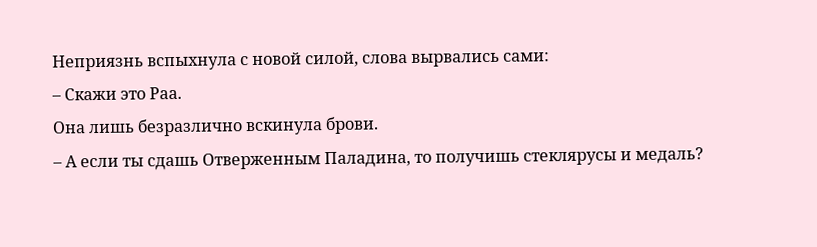Неприязнь вспыхнула с новой силой, слова вырвались сами:
– Скажи это Раа.
Она лишь безразлично вскинула брови.
– А если ты сдашь Отверженным Паладина, то получишь стеклярусы и медаль?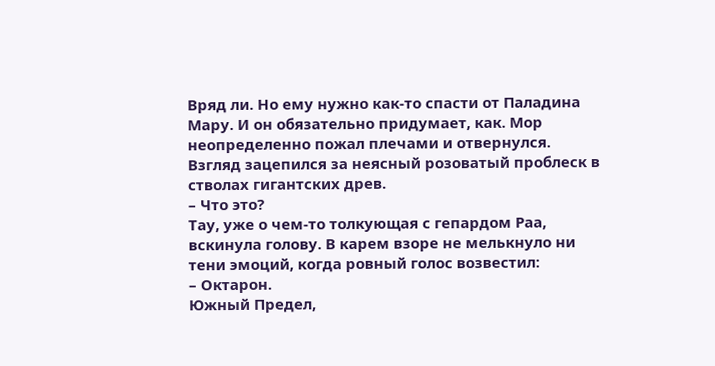Вряд ли. Но ему нужно как-то спасти от Паладина Мару. И он обязательно придумает, как. Мор неопределенно пожал плечами и отвернулся. Взгляд зацепился за неясный розоватый проблеск в стволах гигантских древ.
– Что это?
Тау, уже о чем-то толкующая с гепардом Раа, вскинула голову. В карем взоре не мелькнуло ни тени эмоций, когда ровный голос возвестил:
– Октарон.
Южный Предел,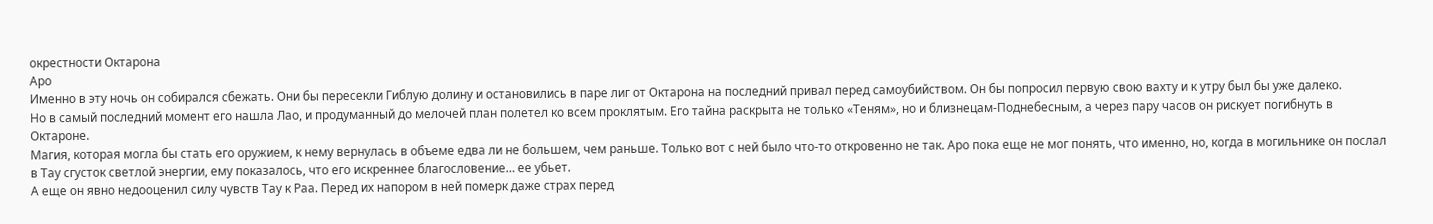окрестности Октарона
Аро
Именно в эту ночь он собирался сбежать. Они бы пересекли Гиблую долину и остановились в паре лиг от Октарона на последний привал перед самоубийством. Он бы попросил первую свою вахту и к утру был бы уже далеко.
Но в самый последний момент его нашла Лао, и продуманный до мелочей план полетел ко всем проклятым. Его тайна раскрыта не только «Теням», но и близнецам-Поднебесным, а через пару часов он рискует погибнуть в Октароне.
Магия, которая могла бы стать его оружием, к нему вернулась в объеме едва ли не большем, чем раньше. Только вот с ней было что-то откровенно не так. Аро пока еще не мог понять, что именно, но, когда в могильнике он послал в Тау сгусток светлой энергии, ему показалось, что его искреннее благословение… ее убьет.
А еще он явно недооценил силу чувств Тау к Раа. Перед их напором в ней померк даже страх перед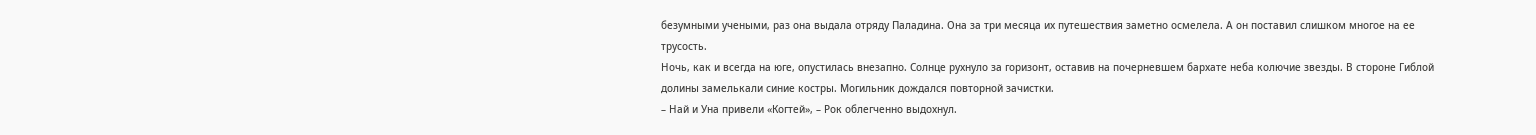безумными учеными, раз она выдала отряду Паладина. Она за три месяца их путешествия заметно осмелела. А он поставил слишком многое на ее трусость.
Ночь, как и всегда на юге, опустилась внезапно. Солнце рухнуло за горизонт, оставив на почерневшем бархате неба колючие звезды. В стороне Гиблой долины замелькали синие костры. Могильник дождался повторной зачистки.
– Най и Уна привели «Когтей», – Рок облегченно выдохнул.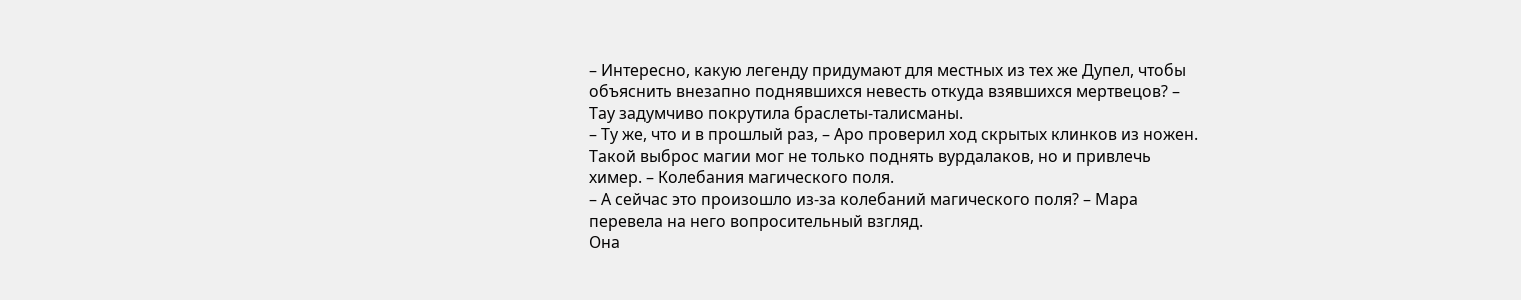– Интересно, какую легенду придумают для местных из тех же Дупел, чтобы объяснить внезапно поднявшихся невесть откуда взявшихся мертвецов? – Тау задумчиво покрутила браслеты-талисманы.
– Ту же, что и в прошлый раз, – Аро проверил ход скрытых клинков из ножен. Такой выброс магии мог не только поднять вурдалаков, но и привлечь химер. – Колебания магического поля.
– А сейчас это произошло из-за колебаний магического поля? – Мара перевела на него вопросительный взгляд.
Она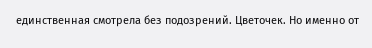единственная смотрела без подозрений. Цветочек. Но именно от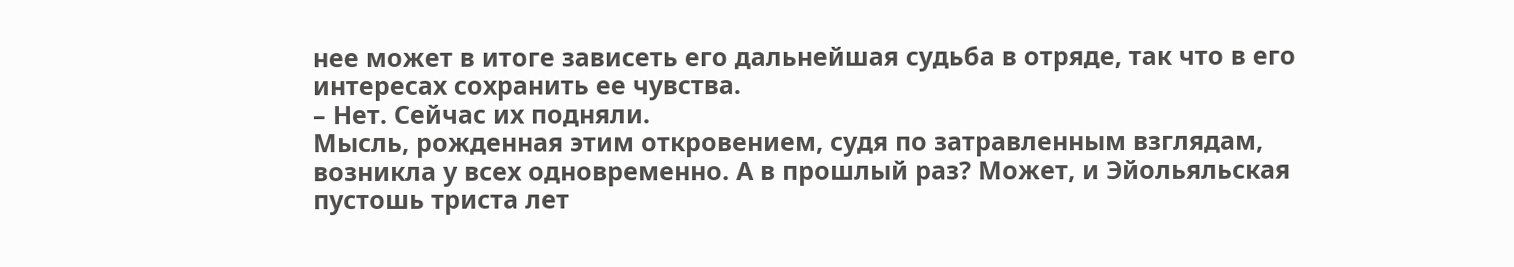нее может в итоге зависеть его дальнейшая судьба в отряде, так что в его интересах сохранить ее чувства.
– Нет. Сейчас их подняли.
Мысль, рожденная этим откровением, судя по затравленным взглядам, возникла у всех одновременно. А в прошлый раз? Может, и Эйольяльская пустошь триста лет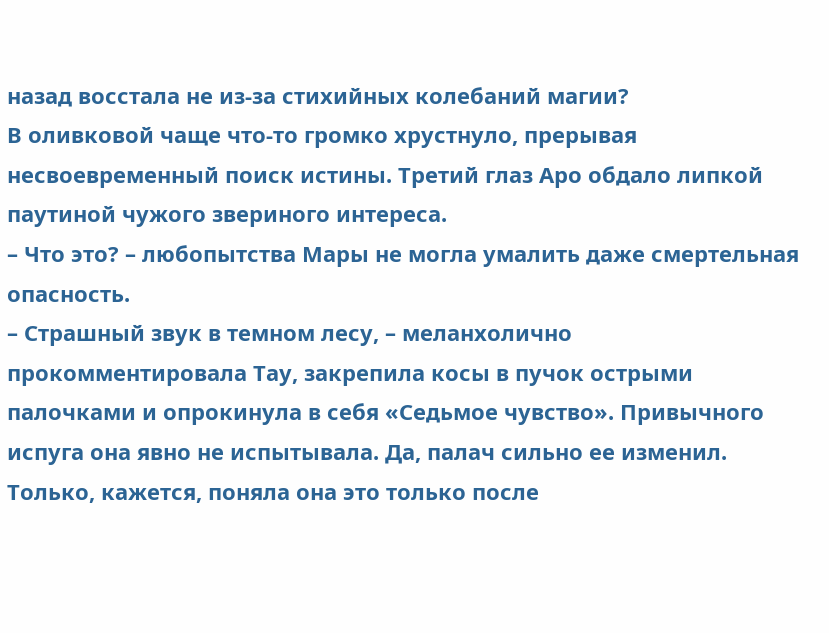назад восстала не из-за стихийных колебаний магии?
В оливковой чаще что-то громко хрустнуло, прерывая несвоевременный поиск истины. Третий глаз Аро обдало липкой паутиной чужого звериного интереса.
– Что это? – любопытства Мары не могла умалить даже смертельная опасность.
– Страшный звук в темном лесу, – меланхолично прокомментировала Тау, закрепила косы в пучок острыми палочками и опрокинула в себя «Седьмое чувство». Привычного испуга она явно не испытывала. Да, палач сильно ее изменил. Только, кажется, поняла она это только после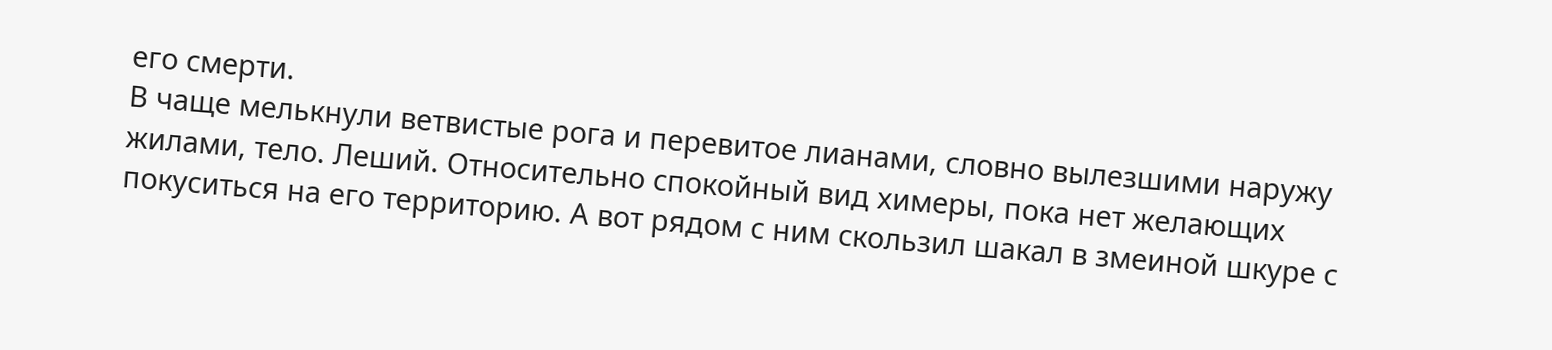его смерти.
В чаще мелькнули ветвистые рога и перевитое лианами, словно вылезшими наружу жилами, тело. Леший. Относительно спокойный вид химеры, пока нет желающих покуситься на его территорию. А вот рядом с ним скользил шакал в змеиной шкуре с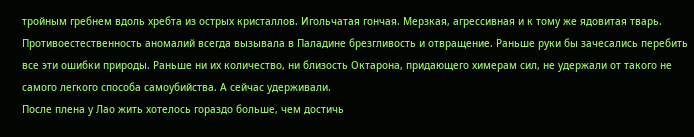тройным гребнем вдоль хребта из острых кристаллов. Игольчатая гончая. Мерзкая, агрессивная и к тому же ядовитая тварь.
Противоестественность аномалий всегда вызывала в Паладине брезгливость и отвращение. Раньше руки бы зачесались перебить все эти ошибки природы. Раньше ни их количество, ни близость Октарона, придающего химерам сил, не удержали от такого не самого легкого способа самоубийства. А сейчас удерживали.
После плена у Лао жить хотелось гораздо больше, чем достичь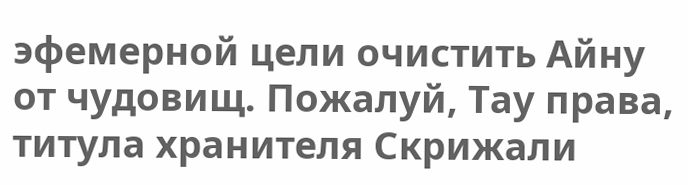эфемерной цели очистить Айну от чудовищ. Пожалуй, Тау права, титула хранителя Скрижали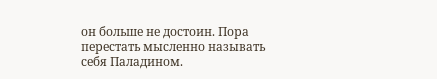он больше не достоин. Пора перестать мысленно называть себя Паладином.